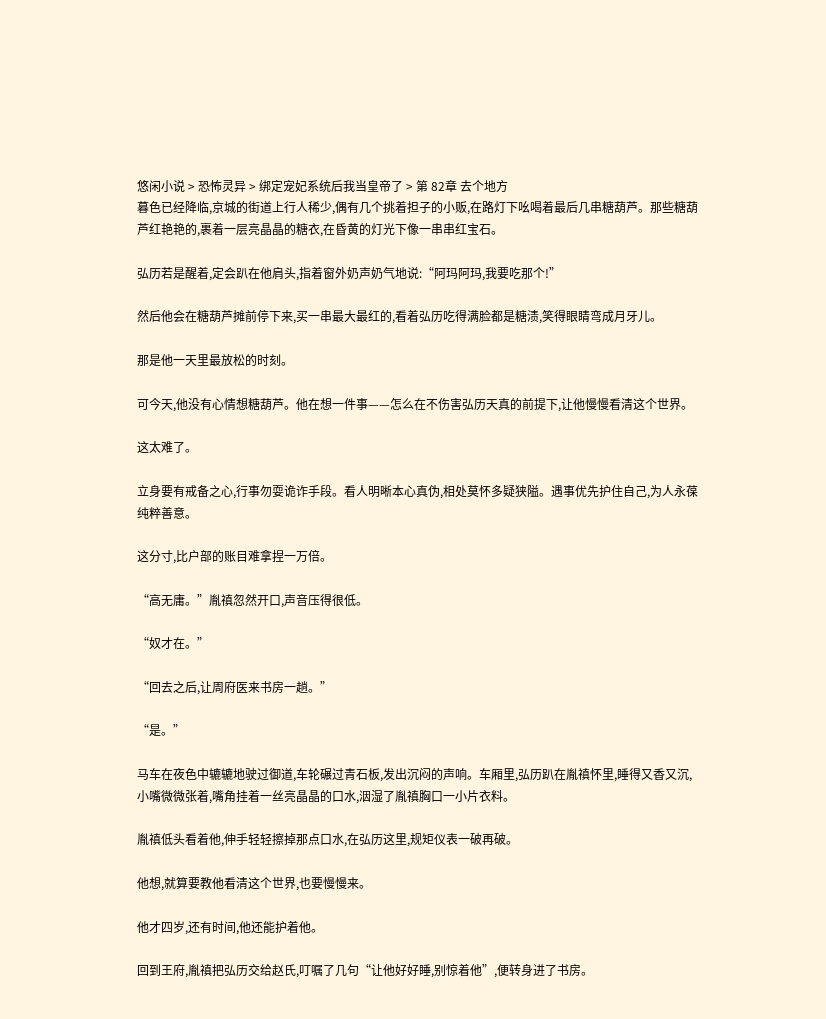悠闲小说 > 恐怖灵异 > 绑定宠妃系统后我当皇帝了 > 第 82章 去个地方
暮色已经降临,京城的街道上行人稀少,偶有几个挑着担子的小贩,在路灯下吆喝着最后几串糖葫芦。那些糖葫芦红艳艳的,裹着一层亮晶晶的糖衣,在昏黄的灯光下像一串串红宝石。

弘历若是醒着,定会趴在他肩头,指着窗外奶声奶气地说:“阿玛阿玛,我要吃那个!”

然后他会在糖葫芦摊前停下来,买一串最大最红的,看着弘历吃得满脸都是糖渍,笑得眼睛弯成月牙儿。

那是他一天里最放松的时刻。

可今天,他没有心情想糖葫芦。他在想一件事——怎么在不伤害弘历天真的前提下,让他慢慢看清这个世界。

这太难了。

立身要有戒备之心,行事勿耍诡诈手段。看人明晰本心真伪,相处莫怀多疑狭隘。遇事优先护住自己,为人永葆纯粹善意。

这分寸,比户部的账目难拿捏一万倍。

“高无庸。”胤禛忽然开口,声音压得很低。

“奴才在。”

“回去之后,让周府医来书房一趟。”

“是。”

马车在夜色中辘辘地驶过御道,车轮碾过青石板,发出沉闷的声响。车厢里,弘历趴在胤禛怀里,睡得又香又沉,小嘴微微张着,嘴角挂着一丝亮晶晶的口水,洇湿了胤禛胸口一小片衣料。

胤禛低头看着他,伸手轻轻擦掉那点口水,在弘历这里,规矩仪表一破再破。

他想,就算要教他看清这个世界,也要慢慢来。

他才四岁,还有时间,他还能护着他。

回到王府,胤禛把弘历交给赵氏,叮嘱了几句“让他好好睡,别惊着他”,便转身进了书房。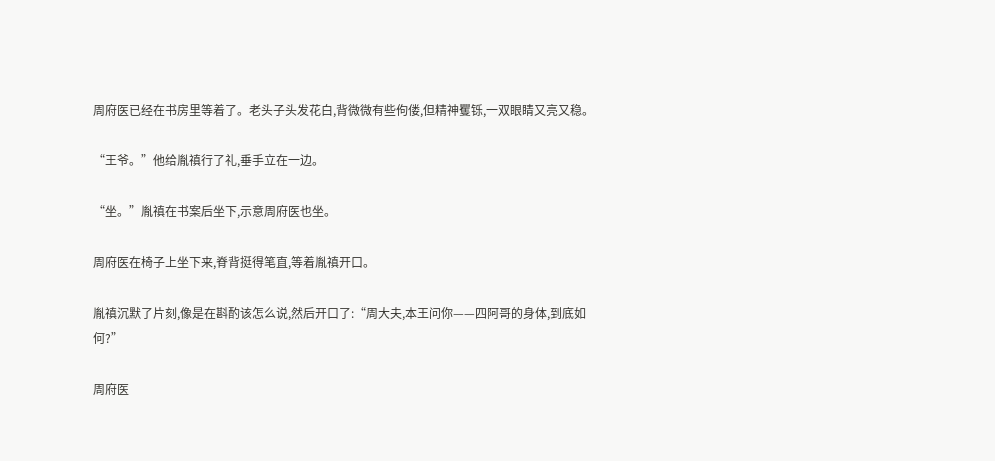周府医已经在书房里等着了。老头子头发花白,背微微有些佝偻,但精神矍铄,一双眼睛又亮又稳。

“王爷。”他给胤禛行了礼,垂手立在一边。

“坐。”胤禛在书案后坐下,示意周府医也坐。

周府医在椅子上坐下来,脊背挺得笔直,等着胤禛开口。

胤禛沉默了片刻,像是在斟酌该怎么说,然后开口了:“周大夫,本王问你——四阿哥的身体,到底如何?”

周府医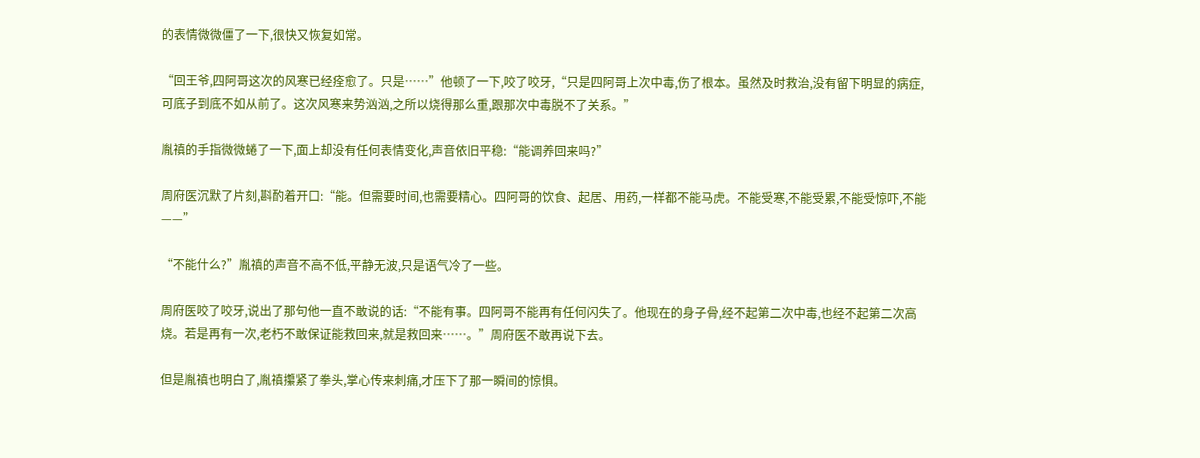的表情微微僵了一下,很快又恢复如常。

“回王爷,四阿哥这次的风寒已经痊愈了。只是……”他顿了一下,咬了咬牙,“只是四阿哥上次中毒,伤了根本。虽然及时救治,没有留下明显的病症,可底子到底不如从前了。这次风寒来势汹汹,之所以烧得那么重,跟那次中毒脱不了关系。”

胤禛的手指微微蜷了一下,面上却没有任何表情变化,声音依旧平稳:“能调养回来吗?”

周府医沉默了片刻,斟酌着开口:“能。但需要时间,也需要精心。四阿哥的饮食、起居、用药,一样都不能马虎。不能受寒,不能受累,不能受惊吓,不能——”

“不能什么?”胤禛的声音不高不低,平静无波,只是语气冷了一些。

周府医咬了咬牙,说出了那句他一直不敢说的话:“不能有事。四阿哥不能再有任何闪失了。他现在的身子骨,经不起第二次中毒,也经不起第二次高烧。若是再有一次,老朽不敢保证能救回来,就是救回来……。”周府医不敢再说下去。

但是胤禛也明白了,胤禛攥紧了拳头,掌心传来刺痛,才压下了那一瞬间的惊惧。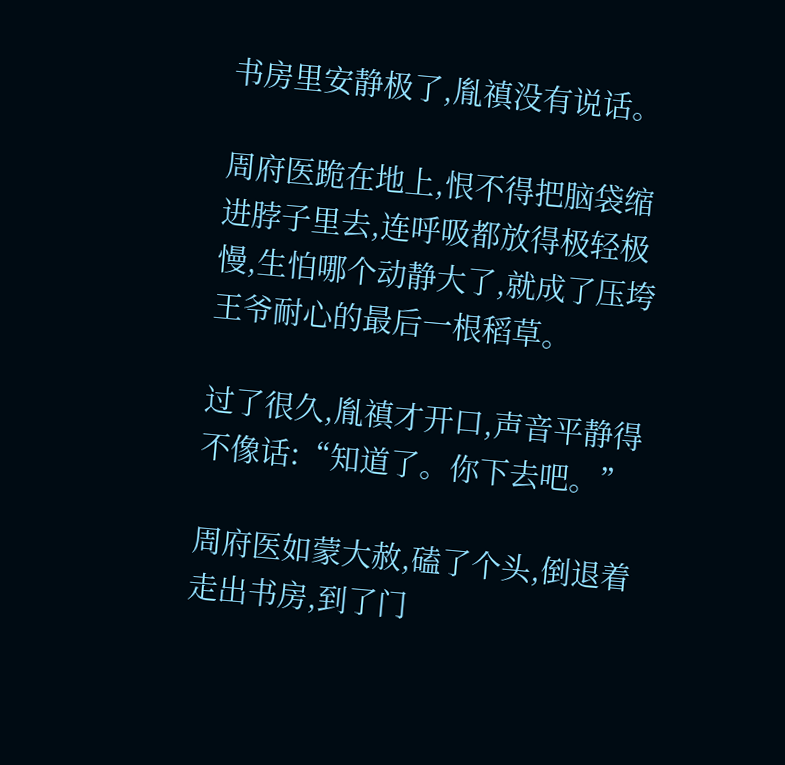书房里安静极了,胤禛没有说话。

周府医跪在地上,恨不得把脑袋缩进脖子里去,连呼吸都放得极轻极慢,生怕哪个动静大了,就成了压垮王爷耐心的最后一根稻草。

过了很久,胤禛才开口,声音平静得不像话:“知道了。你下去吧。”

周府医如蒙大赦,磕了个头,倒退着走出书房,到了门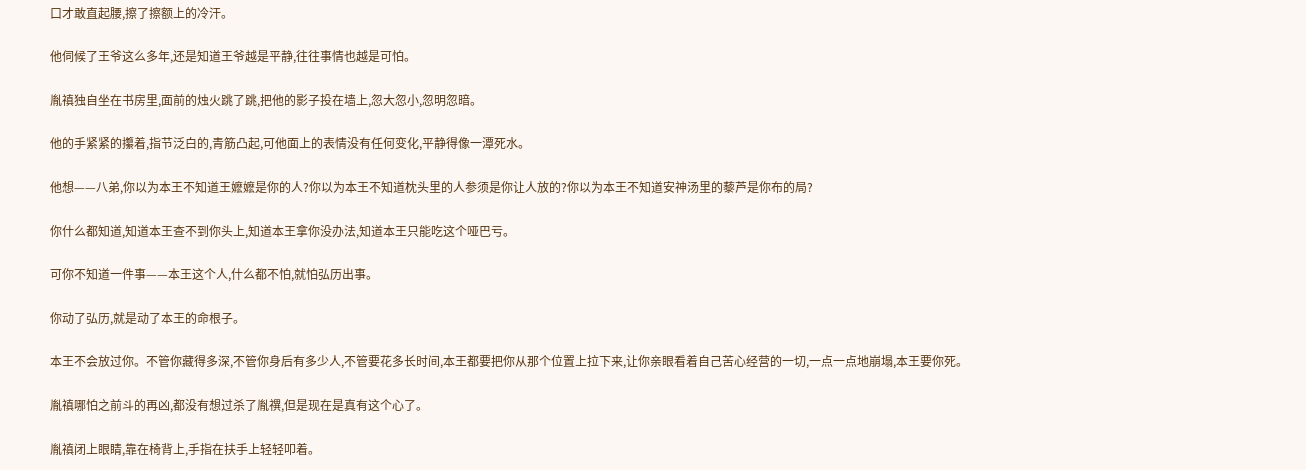口才敢直起腰,擦了擦额上的冷汗。

他伺候了王爷这么多年,还是知道王爷越是平静,往往事情也越是可怕。

胤禛独自坐在书房里,面前的烛火跳了跳,把他的影子投在墙上,忽大忽小,忽明忽暗。

他的手紧紧的攥着,指节泛白的,青筋凸起,可他面上的表情没有任何变化,平静得像一潭死水。

他想——八弟,你以为本王不知道王嬷嬷是你的人?你以为本王不知道枕头里的人参须是你让人放的?你以为本王不知道安神汤里的藜芦是你布的局?

你什么都知道,知道本王查不到你头上,知道本王拿你没办法,知道本王只能吃这个哑巴亏。

可你不知道一件事——本王这个人,什么都不怕,就怕弘历出事。

你动了弘历,就是动了本王的命根子。

本王不会放过你。不管你藏得多深,不管你身后有多少人,不管要花多长时间,本王都要把你从那个位置上拉下来,让你亲眼看着自己苦心经营的一切,一点一点地崩塌,本王要你死。

胤禛哪怕之前斗的再凶,都没有想过杀了胤禩,但是现在是真有这个心了。

胤禛闭上眼睛,靠在椅背上,手指在扶手上轻轻叩着。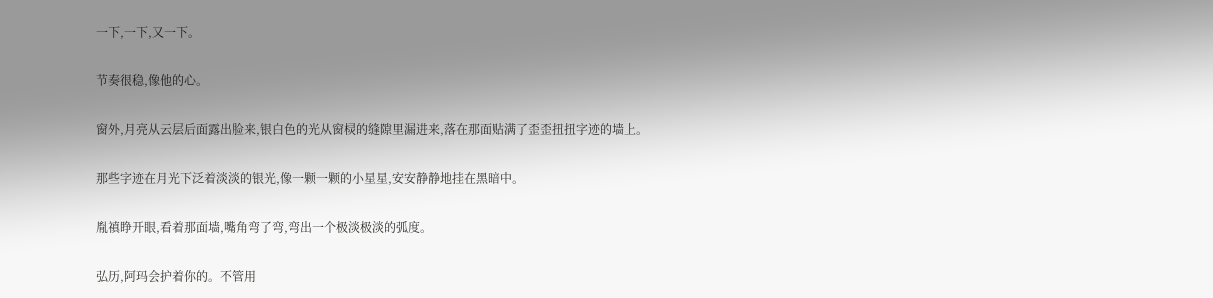一下,一下,又一下。

节奏很稳,像他的心。

窗外,月亮从云层后面露出脸来,银白色的光从窗棂的缝隙里漏进来,落在那面贴满了歪歪扭扭字迹的墙上。

那些字迹在月光下泛着淡淡的银光,像一颗一颗的小星星,安安静静地挂在黑暗中。

胤禛睁开眼,看着那面墙,嘴角弯了弯,弯出一个极淡极淡的弧度。

弘历,阿玛会护着你的。不管用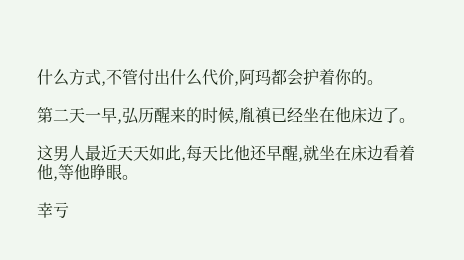什么方式,不管付出什么代价,阿玛都会护着你的。

第二天一早,弘历醒来的时候,胤禛已经坐在他床边了。

这男人最近天天如此,每天比他还早醒,就坐在床边看着他,等他睁眼。

幸亏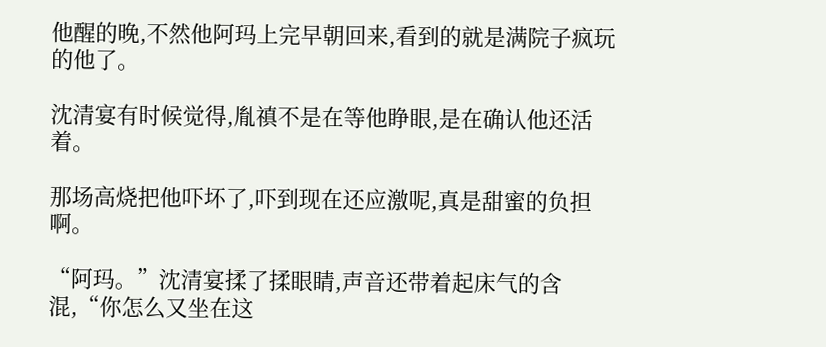他醒的晚,不然他阿玛上完早朝回来,看到的就是满院子疯玩的他了。

沈清宴有时候觉得,胤禛不是在等他睁眼,是在确认他还活着。

那场高烧把他吓坏了,吓到现在还应激呢,真是甜蜜的负担啊。

“阿玛。”沈清宴揉了揉眼睛,声音还带着起床气的含混,“你怎么又坐在这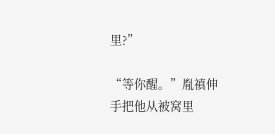里?”

“等你醒。”胤禛伸手把他从被窝里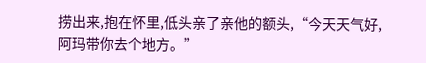捞出来,抱在怀里,低头亲了亲他的额头,“今天天气好,阿玛带你去个地方。”